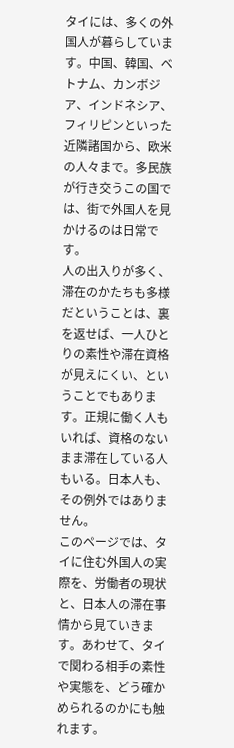タイには、多くの外国人が暮らしています。中国、韓国、ベトナム、カンボジア、インドネシア、フィリピンといった近隣諸国から、欧米の人々まで。多民族が行き交うこの国では、街で外国人を見かけるのは日常です。
人の出入りが多く、滞在のかたちも多様だということは、裏を返せば、一人ひとりの素性や滞在資格が見えにくい、ということでもあります。正規に働く人もいれば、資格のないまま滞在している人もいる。日本人も、その例外ではありません。
このページでは、タイに住む外国人の実際を、労働者の現状と、日本人の滞在事情から見ていきます。あわせて、タイで関わる相手の素性や実態を、どう確かめられるのかにも触れます。